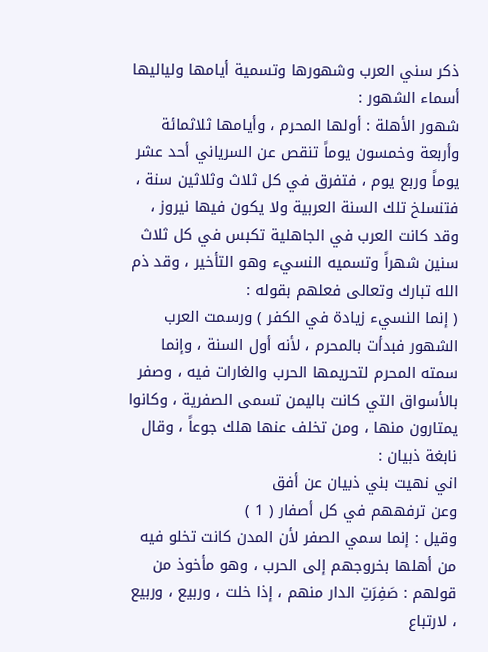ذكر سني العرب وشهورها وتسمية أيامها ولياليها
أسماء الشهور :
شهور الأهلة : أولها المحرم ، وأيامها ثلاثمائة وأربعة وخمسون يوماً تنقص عن السرياني أحد عشر يوماً وربع يوم ، فتفرق في كل ثلاث وثلاثين سنة ، فتنسلخ تلك السنة العربية ولا يكون فيها نيروز ، وقد كانت العرب في الجاهلية تكبس في كل ثلاث سنين شهراً وتسميه النسيء وهو التأخير ، وقد ذم الله تبارك وتعالى فعلهم بقوله :
( إنما النسيء زيادة في الكفر ) ورسمت العرب الشهور فبدأت بالمحرم ، لأنه أول السنة ، وإنما سمته المحرم لتحريمها الحرب والغارات فيه ، وصفر بالأسواق التي كانت باليمن تسمى الصفرية ، وكانوا يمتارون منها ، ومن تخلف عنها هلك جوعاً ، وقال نابغة ذبيان :
اني نهيت بني ذبيان عن أفق
وعن ترفههم في كل أصفار ( 1 )
وقيل : إنما سمي الصفر لأن المدن كانت تخلو فيه من أهلها بخروجهم إلى الحرب ، وهو مأخوذ من قولهم : صَفِرَتِ الدار منهم ، إذا خلت ، وربيع ، وربيع ، لارتباع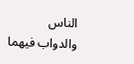الناس والدواب فيهما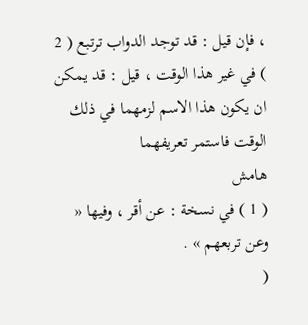، فإن قيل : قد توجد الدواب ترتبع ( 2 ) في غير هذا الوقت ، قيل : قد يمكن ان يكون هذا الاسم لزمهما في ذلك الوقت فاستمر تعريفهما
هامش
( 1 ) في نسخة : عن أقر ، وفيها « وعن تربعهم » .
(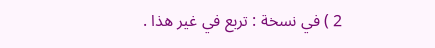2 ) في نسخة : تربع في غير هذا .